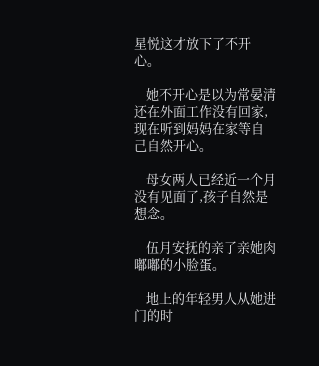星悦这才放下了不开心。

    她不开心是以为常晏清还在外面工作没有回家,现在听到妈妈在家等自己自然开心。

    母女两人已经近一个月没有见面了,孩子自然是想念。

    伍月安抚的亲了亲她肉嘟嘟的小脸蛋。

    地上的年轻男人从她进门的时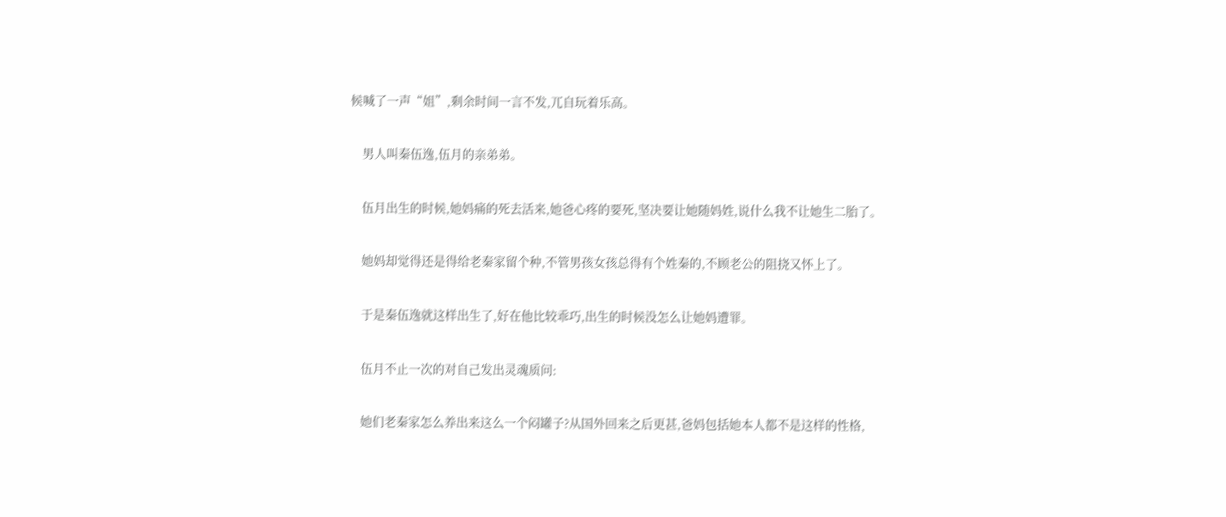候喊了一声“姐”,剩余时间一言不发,兀自玩着乐高。

    男人叫秦伍逸,伍月的亲弟弟。

    伍月出生的时候,她妈痛的死去活来,她爸心疼的要死,坚决要让她随妈姓,说什么我不让她生二胎了。

    她妈却觉得还是得给老秦家留个种,不管男孩女孩总得有个姓秦的,不顾老公的阻挠又怀上了。

    于是秦伍逸就这样出生了,好在他比较乖巧,出生的时候没怎么让她妈遭罪。

    伍月不止一次的对自己发出灵魂质问:

    她们老秦家怎么养出来这么一个闷罐子?从国外回来之后更甚,爸妈包括她本人都不是这样的性格,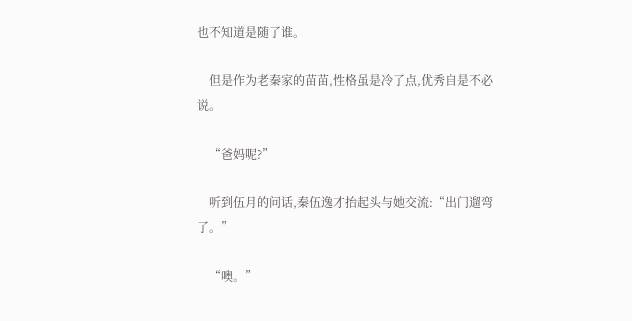也不知道是随了谁。

    但是作为老秦家的苗苗,性格虽是冷了点,优秀自是不必说。

    “爸妈呢?”

    听到伍月的问话,秦伍逸才抬起头与她交流:“出门遛弯了。”

    “噢。”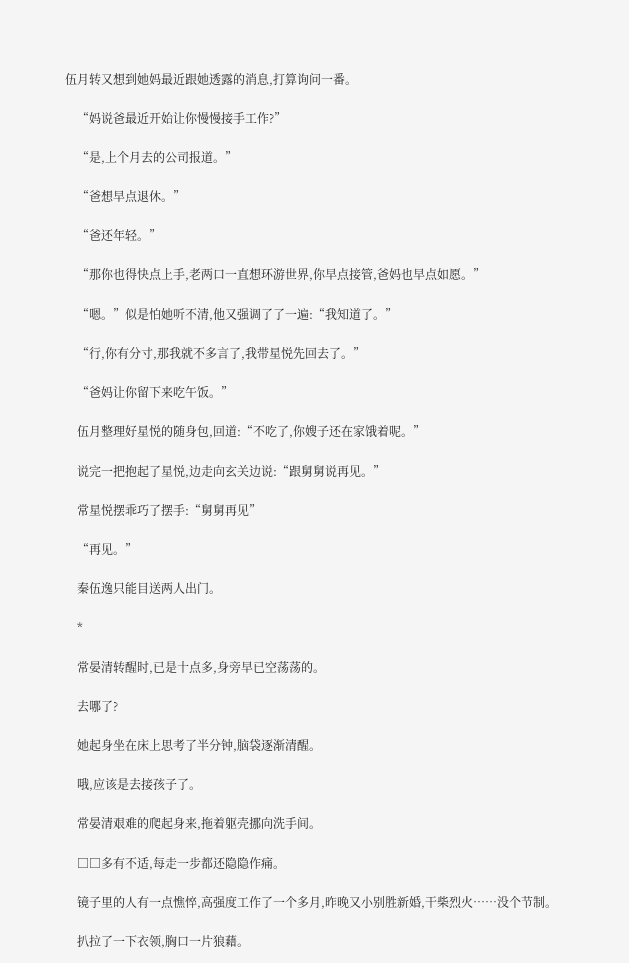伍月转又想到她妈最近跟她透露的消息,打算询问一番。

    “妈说爸最近开始让你慢慢接手工作?”

    “是,上个月去的公司报道。”

    “爸想早点退休。”

    “爸还年轻。”

    “那你也得快点上手,老两口一直想环游世界,你早点接管,爸妈也早点如愿。”

    “嗯。”似是怕她听不清,他又强调了了一遍:“我知道了。”

    “行,你有分寸,那我就不多言了,我带星悦先回去了。”

    “爸妈让你留下来吃午饭。”

    伍月整理好星悦的随身包,回道:“不吃了,你嫂子还在家饿着呢。”

    说完一把抱起了星悦,边走向玄关边说:“跟舅舅说再见。”

    常星悦摆乖巧了摆手:“舅舅再见”

    “再见。”

    秦伍逸只能目送两人出门。

    *

    常晏清转醒时,已是十点多,身旁早已空荡荡的。

    去哪了?

    她起身坐在床上思考了半分钟,脑袋逐渐清醒。

    哦,应该是去接孩子了。

    常晏清艰难的爬起身来,拖着躯壳挪向洗手间。

    □□多有不适,每走一步都还隐隐作痛。

    镜子里的人有一点憔悴,高强度工作了一个多月,昨晚又小别胜新婚,干柴烈火……没个节制。

    扒拉了一下衣领,胸口一片狼藉。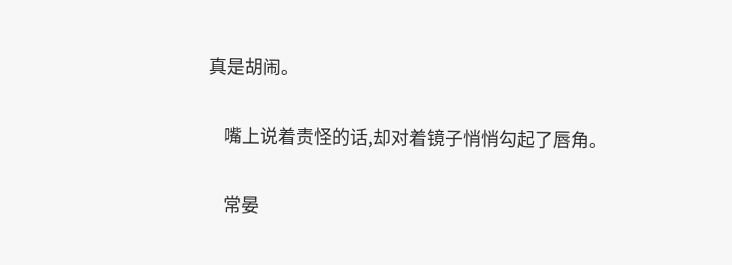真是胡闹。

    嘴上说着责怪的话,却对着镜子悄悄勾起了唇角。

    常晏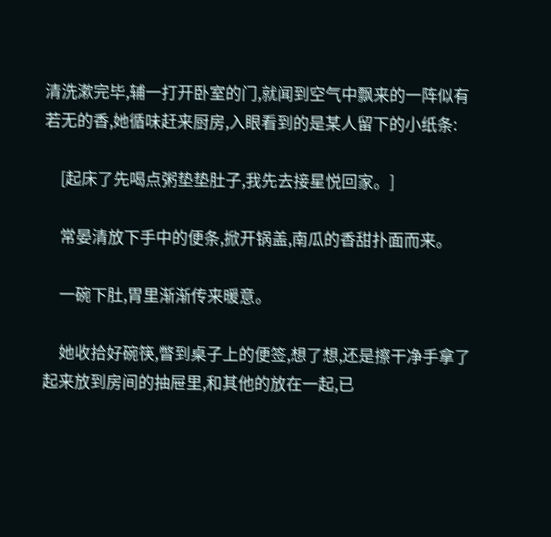清洗漱完毕,辅一打开卧室的门,就闻到空气中飘来的一阵似有若无的香,她循味赶来厨房,入眼看到的是某人留下的小纸条:

    [起床了先喝点粥垫垫肚子,我先去接星悦回家。]

    常晏清放下手中的便条,掀开锅盖,南瓜的香甜扑面而来。

    一碗下肚,胃里渐渐传来暖意。

    她收拾好碗筷,瞥到桌子上的便签,想了想,还是擦干净手拿了起来放到房间的抽屉里,和其他的放在一起,已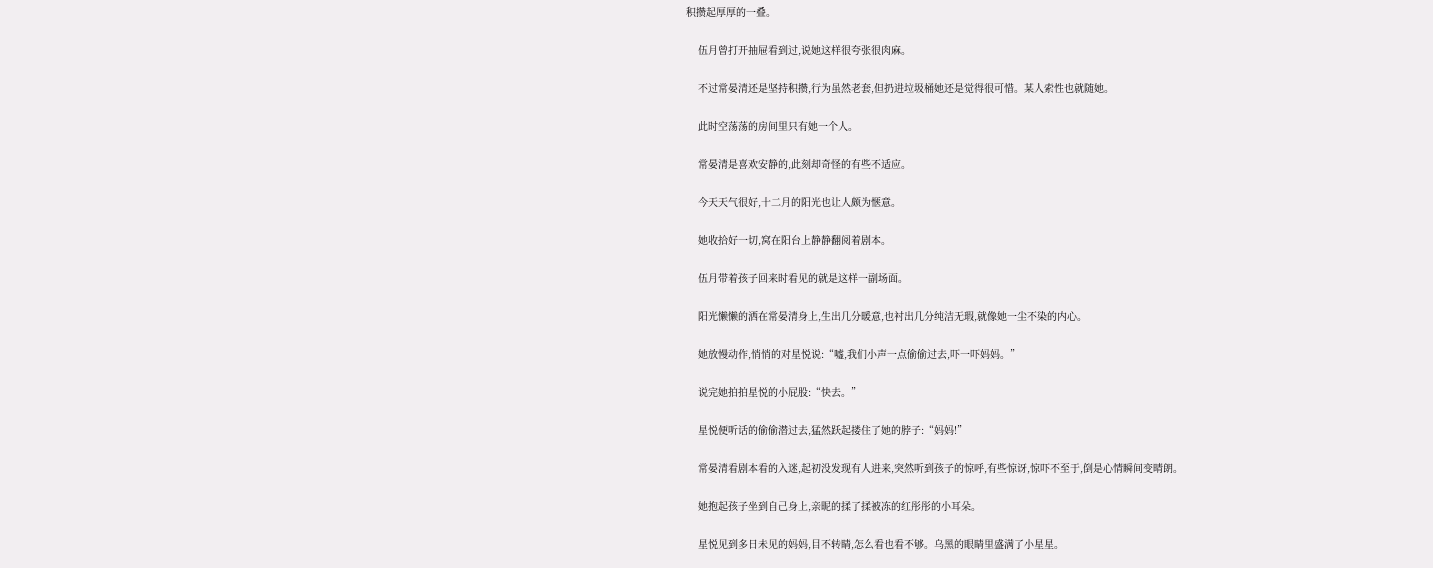积攒起厚厚的一叠。

    伍月曾打开抽屉看到过,说她这样很夸张很肉麻。

    不过常晏清还是坚持积攒,行为虽然老套,但扔进垃圾桶她还是觉得很可惜。某人索性也就随她。

    此时空荡荡的房间里只有她一个人。

    常晏清是喜欢安静的,此刻却奇怪的有些不适应。

    今天天气很好,十二月的阳光也让人颇为惬意。

    她收拾好一切,窝在阳台上静静翻阅着剧本。

    伍月带着孩子回来时看见的就是这样一副场面。

    阳光懒懒的洒在常晏清身上,生出几分暖意,也衬出几分纯洁无瑕,就像她一尘不染的内心。

    她放慢动作,悄悄的对星悦说:“嘘,我们小声一点偷偷过去,吓一吓妈妈。”

    说完她拍拍星悦的小屁股:“快去。”

    星悦便听话的偷偷潜过去,猛然跃起搂住了她的脖子:“妈妈!”

    常晏清看剧本看的入迷,起初没发现有人进来,突然听到孩子的惊呼,有些惊讶,惊吓不至于,倒是心情瞬间变晴朗。

    她抱起孩子坐到自己身上,亲昵的揉了揉被冻的红彤彤的小耳朵。

    星悦见到多日未见的妈妈,目不转睛,怎么看也看不够。乌黑的眼睛里盛满了小星星。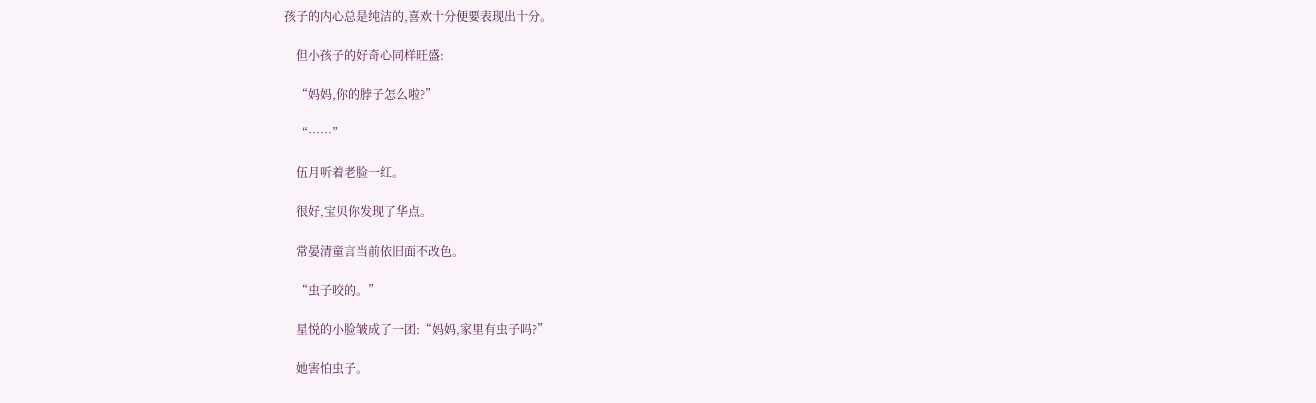孩子的内心总是纯洁的,喜欢十分便要表现出十分。

    但小孩子的好奇心同样旺盛:

    “妈妈,你的脖子怎么啦?”

    “……”

    伍月听着老脸一红。

    很好,宝贝你发现了华点。

    常晏清童言当前依旧面不改色。

    “虫子咬的。”

    星悦的小脸皱成了一团:“妈妈,家里有虫子吗?”

    她害怕虫子。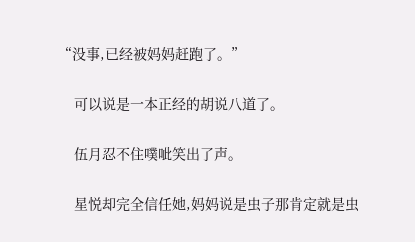“没事,已经被妈妈赶跑了。”

    可以说是一本正经的胡说八道了。

    伍月忍不住噗呲笑出了声。

    星悦却完全信任她,妈妈说是虫子那肯定就是虫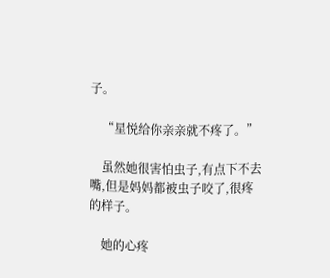子。

    “星悦给你亲亲就不疼了。”

    虽然她很害怕虫子,有点下不去嘴,但是妈妈都被虫子咬了,很疼的样子。

    她的心疼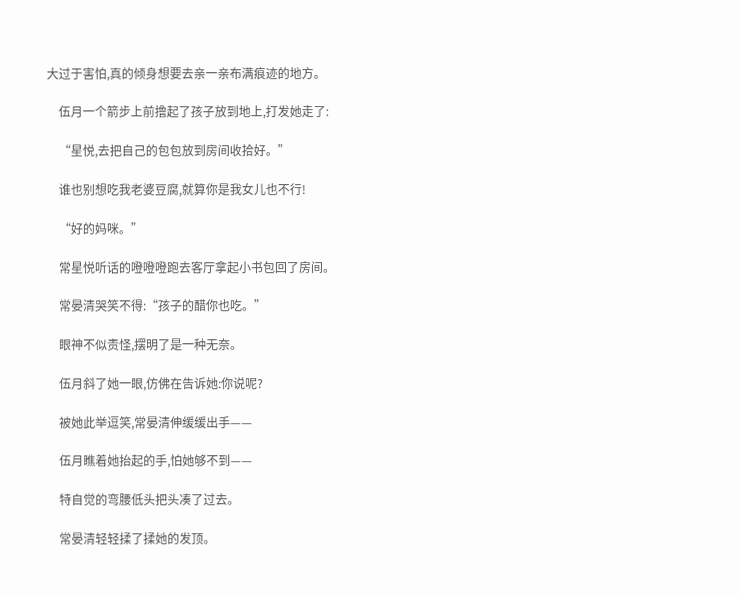大过于害怕,真的倾身想要去亲一亲布满痕迹的地方。

    伍月一个箭步上前撸起了孩子放到地上,打发她走了:

    “星悦,去把自己的包包放到房间收拾好。”

    谁也别想吃我老婆豆腐,就算你是我女儿也不行!

    “好的妈咪。”

    常星悦听话的噔噔噔跑去客厅拿起小书包回了房间。

    常晏清哭笑不得:“孩子的醋你也吃。”

    眼神不似责怪,摆明了是一种无奈。

    伍月斜了她一眼,仿佛在告诉她:你说呢?

    被她此举逗笑,常晏清伸缓缓出手——

    伍月瞧着她抬起的手,怕她够不到——

    特自觉的弯腰低头把头凑了过去。

    常晏清轻轻揉了揉她的发顶。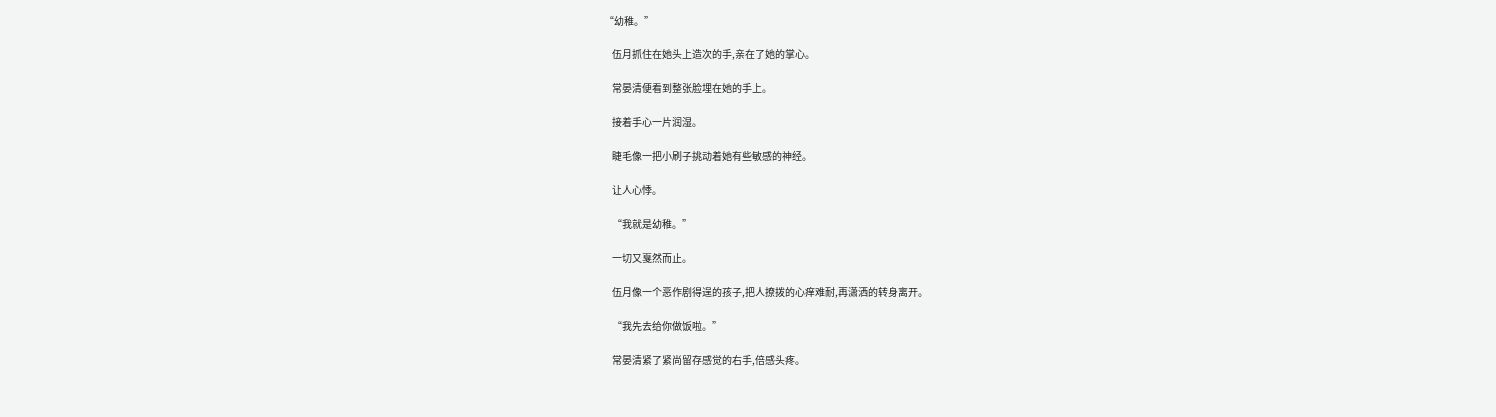“幼稚。”

    伍月抓住在她头上造次的手,亲在了她的掌心。

    常晏清便看到整张脸埋在她的手上。

    接着手心一片润湿。

    睫毛像一把小刷子挑动着她有些敏感的神经。

    让人心悸。

    “我就是幼稚。”

    一切又戛然而止。

    伍月像一个恶作剧得逞的孩子,把人撩拨的心痒难耐,再潇洒的转身离开。

    “我先去给你做饭啦。”

    常晏清紧了紧尚留存感觉的右手,倍感头疼。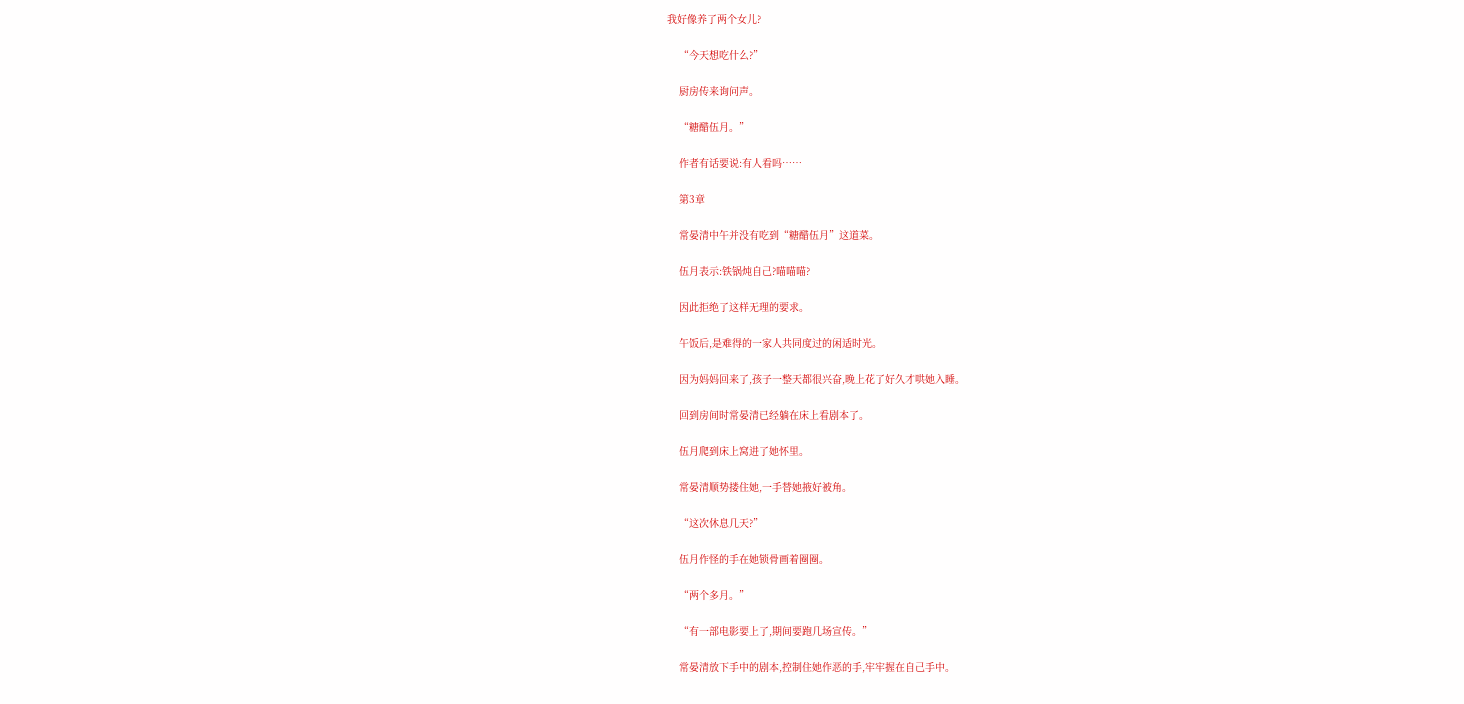我好像养了两个女儿?

    “今天想吃什么?”

    厨房传来询问声。

    “糖醋伍月。”

    作者有话要说:有人看吗……

    第3章

    常晏清中午并没有吃到“糖醋伍月”这道菜。

    伍月表示:铁锅炖自己?喵喵喵?

    因此拒绝了这样无理的要求。

    午饭后,是难得的一家人共同度过的闲适时光。

    因为妈妈回来了,孩子一整天都很兴奋,晚上花了好久才哄她入睡。

    回到房间时常晏清已经躺在床上看剧本了。

    伍月爬到床上窝进了她怀里。

    常晏清顺势搂住她,一手替她掖好被角。

    “这次休息几天?”

    伍月作怪的手在她锁骨画着圈圈。

    “两个多月。”

    “有一部电影要上了,期间要跑几场宣传。”

    常晏清放下手中的剧本,控制住她作恶的手,牢牢握在自己手中。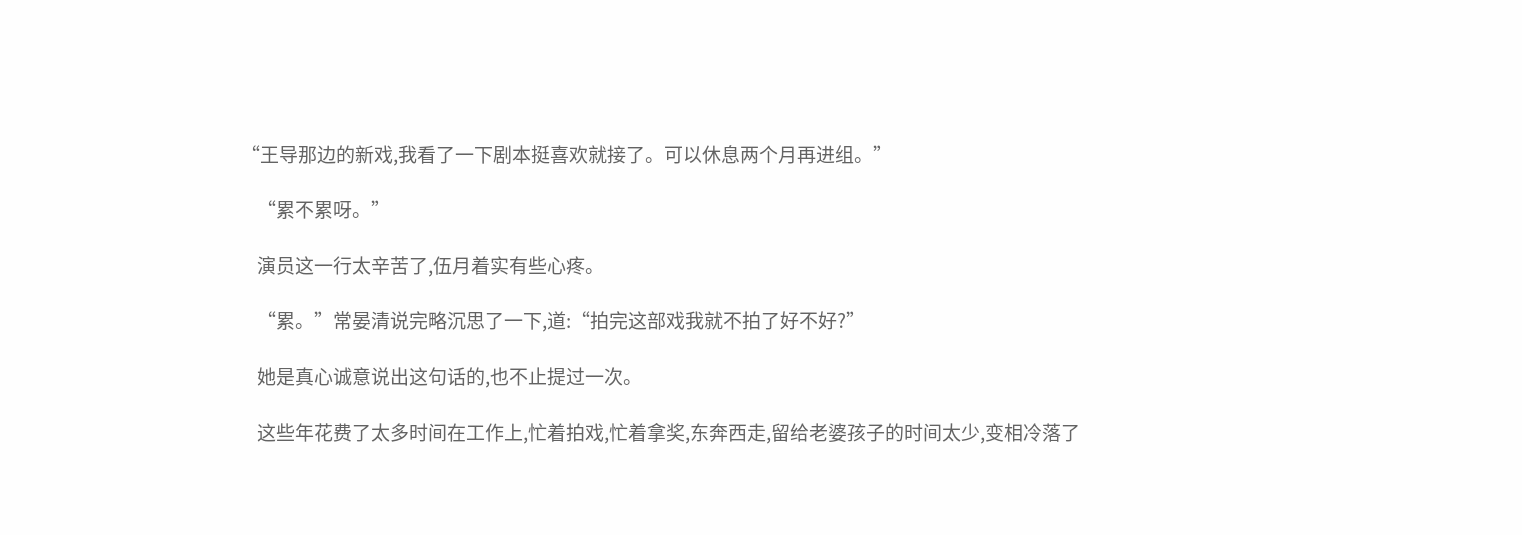“王导那边的新戏,我看了一下剧本挺喜欢就接了。可以休息两个月再进组。”

    “累不累呀。”

    演员这一行太辛苦了,伍月着实有些心疼。

    “累。”常晏清说完略沉思了一下,道:“拍完这部戏我就不拍了好不好?”

    她是真心诚意说出这句话的,也不止提过一次。

    这些年花费了太多时间在工作上,忙着拍戏,忙着拿奖,东奔西走,留给老婆孩子的时间太少,变相冷落了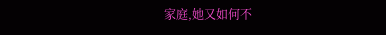家庭,她又如何不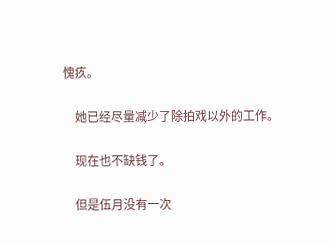愧疚。

    她已经尽量减少了除拍戏以外的工作。

    现在也不缺钱了。

    但是伍月没有一次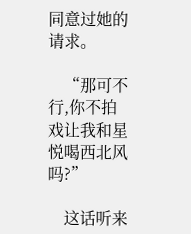同意过她的请求。

    “那可不行,你不拍戏让我和星悦喝西北风吗?”

    这话听来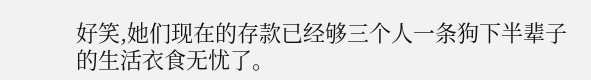好笑,她们现在的存款已经够三个人一条狗下半辈子的生活衣食无忧了。